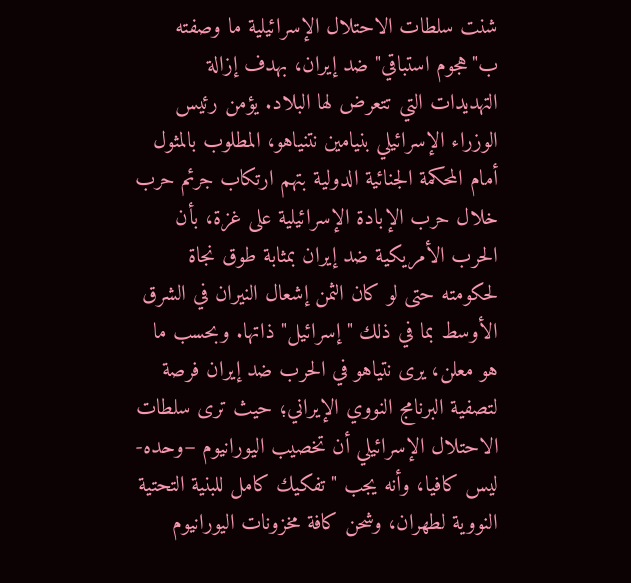شنت سلطات الاحتلال الإسرائيلية ما وصفته ب"هجوم استباقي" ضد إيران، بهدف إزالة التهديدات التي تتعرض لها البلاد. يؤمن رئيس الوزراء الإسرائيلي بنيامين نتنياهو، المطلوب بالمثول أمام المحكمة الجنائية الدولية بتهم ارتكاب جرئم حرب خلال حرب الإبادة الإسرائيلية على غزة، بأن الحرب الأمريكية ضد إيران بمثابة طوق نجاة لحكومته حتى لو كان الثمن إشعال النيران في الشرق الأوسط بما في ذلك "إسرائيل" ذاتها. وبحسب ما هو معلن، يرى نتياهو في الحرب ضد إيران فرصة لتصفية البرنامج النووي الإيراني؛ حيث ترى سلطات الاحتلال الإسرائيلي أن تخصيب اليورانيوم –وحده- ليس كافيا، وأنه يجب "تفكيك كامل للبنية التحتية النووية لطهران، وشحن كافة مخزونات اليورانيوم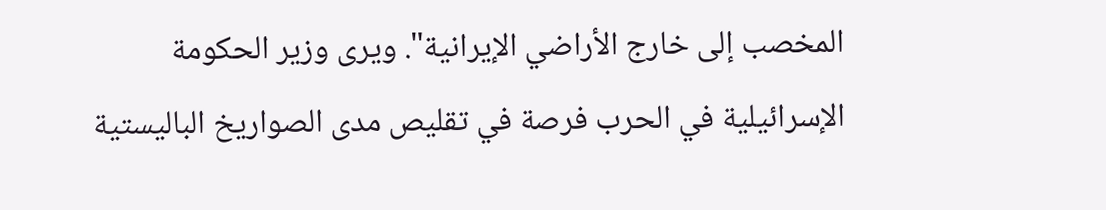المخصب إلى خارج الأراضي الإيرانية". ويرى وزير الحكومة الإسرائيلية في الحرب فرصة في تقليص مدى الصواريخ الباليستية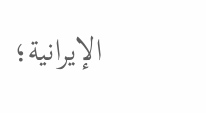الإيرانية؛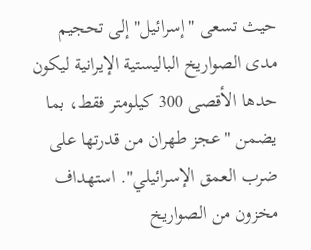حيث تسعى "إسرائيل" إلى تحجيم مدى الصواريخ الباليستية الإيرانية ليكون حدها الأقصى 300 كيلومتر فقط، بما يضمن "عجز طهران من قدرتها على ضرب العمق الإسرائيلي". استهداف مخزون من الصواريخ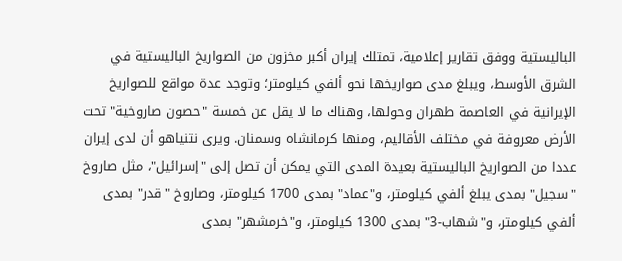الباليستية ووفق تقارير إعلامية، تمتلك إيران أكبر مخزون من الصواريخ الباليستية في الشرق الأوسط، ويبلغ مدى صواريخها نحو ألفي كيلومتر؛ وتوجد عدة مواقع للصواريخ الإيرانية في العاصمة طهران وحولها، وهناك ما لا يقل عن خمسة "حصون صاروخية" تحت الأرض معروفة في مختلف الأقاليم، ومنها كرمانشاه وسمنان. ويرى نتنياهو أن لدى إيران عددا من الصواريخ الباليستية بعيدة المدى التي يمكن أن تصل إلى "إسرائيل"، مثل صاروخ "سجيل" بمدى يبلغ ألفي كيلومتر، و"عماد" بمدى 1700 كيلومتر، وصاروخ "قدر" بمدى ألفي كيلومتر، و"شهاب-3" بمدى 1300 كيلومتر، و"خرمشهر" بمدى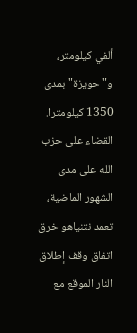ألفي كيلومتر، و"حويزة" بمدى 1350 كيلومترا. القضاء على حزب الله على مدى الشهور الماضية، تعمد نتنياهو خرق اتفاق وقف إطلاق النار الموقع مع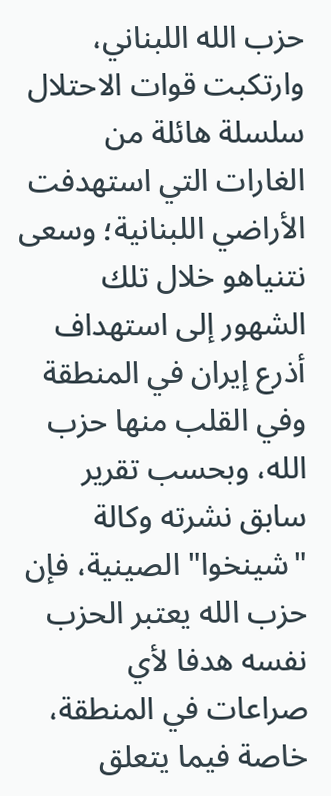حزب الله اللبناني، وارتكبت قوات الاحتلال سلسلة هائلة من الغارات التي استهدفت الأراضي اللبنانية؛ وسعى نتنياهو خلال تلك الشهور إلى استهداف أذرع إيران في المنطقة وفي القلب منها حزب الله، وبحسب تقرير سابق نشرته وكالة "شينخوا" الصينية، فإن حزب الله يعتبر الحزب نفسه هدفا لأي صراعات في المنطقة، خاصة فيما يتعلق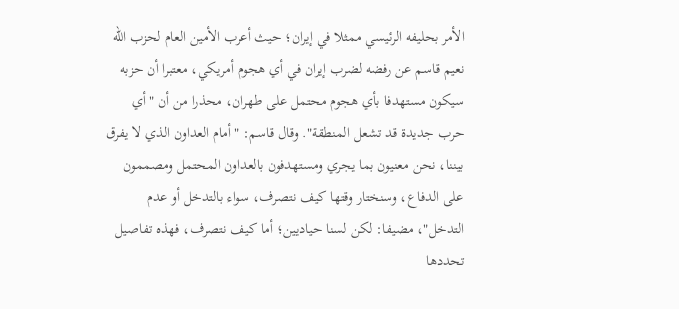الأمر بحليفه الرئيسي ممثلا في إيران؛ حيث أعرب الأمين العام لحزب الله نعيم قاسم عن رفضه لضرب إيران في أي هجوم أمريكي، معتبرا أن حزبه سيكون مستهدفا بأي هجوم محتمل على طهران، محذرا من أن "أي حرب جديدة قد تشعل المنطقة". وقال قاسم: "أمام العداون الذي لا يفرق بيننا، نحن معنيون بما يجري ومستهدفون بالعداون المحتمل ومصممون على الدفاع، وسنختار وقتها كيف نتصرف، سواء بالتدخل أو عدم التدخل"، مضيفا: لكن لسنا حياديين؛ أما كيف نتصرف، فهذه تفاصيل تحددها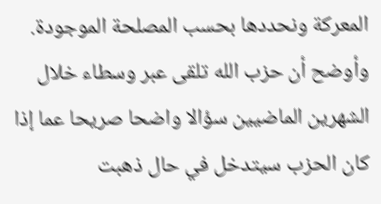المعركة ونحددها بحسب المصلحة الموجودة. وأوضح أن حزب الله تلقى عبر وسطاء خلال الشهرين الماضيين سؤالا واضحا صريحا عما إذا كان الحزب سيتدخل في حال ذهبت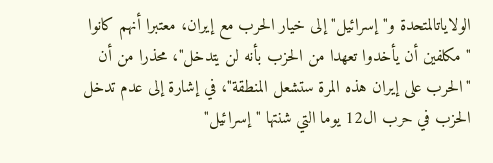الولاياتالمتحدة و"إسرائيل" إلى خيار الحرب مع إيران، معتبرا أنهم كانوا "مكلفين أن يأخدوا تعهدا من الحزب بأنه لن يتدخل"، محذرا من أن "الحرب على إيران هذه المرة ستشعل المنطقة"، في إشارة إلى عدم تدخل الحزب في حرب ال12 يوما التي شنتها "إسرائيل"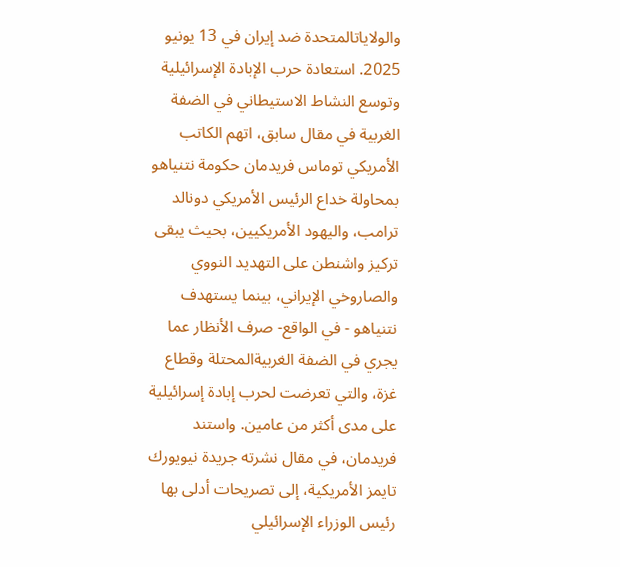والولاياتالمتحدة ضد إيران في 13 يونيو 2025. استعادة حرب الإبادة الإسرائيلية وتوسع النشاط الاستيطاني في الضفة الغربية في مقال سابق، اتهم الكاتب الأمريكي توماس فريدمان حكومة نتنياهو بمحاولة خداع الرئيس الأمريكي دونالد ترامب، واليهود الأمريكيين، بحيث يبقى تركيز واشنطن على التهديد النووي والصاروخي الإيراني، بينما يستهدف نتنياهو - في الواقع- صرف الأنظار عما يجري في الضفة الغربيةالمحتلة وقطاع غزة، والتي تعرضت لحرب إبادة إسرائيلية على مدى أكثر من عامين. واستند فريدمان، في مقال نشرته جريدة نيويورك تايمز الأمريكية، إلى تصريحات أدلى بها رئيس الوزراء الإسرائيلي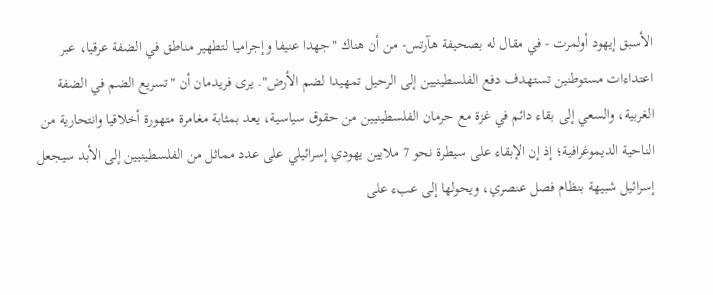الأسبق إيهود أولمرت - في مقال له بصحيفة هآرتس- من أن هناك "جهدا عنيفا وإجراميا لتطهير مناطق في الضفة عرقيا، عبر اعتداءات مستوطنين تستهدف دفع الفلسطينيين إلى الرحيل تمهيدا لضم الأرض". يرى فريدمان أن "تسريع الضم في الضفة الغربية، والسعي إلى بقاء دائم في غزة مع حرمان الفلسطينيين من حقوق سياسية، يعد بمثابة مغامرة متهورة أخلاقيا وانتحارية من الناحية الديموغرافية؛ إذ إن الإبقاء على سيطرة نحو 7 ملايين يهودي إسرائيلي على عدد مماثل من الفلسطينيين إلى الأبد سيجعل إسرائيل شبيهة بنظام فصل عنصري، ويحولها إلى عبء على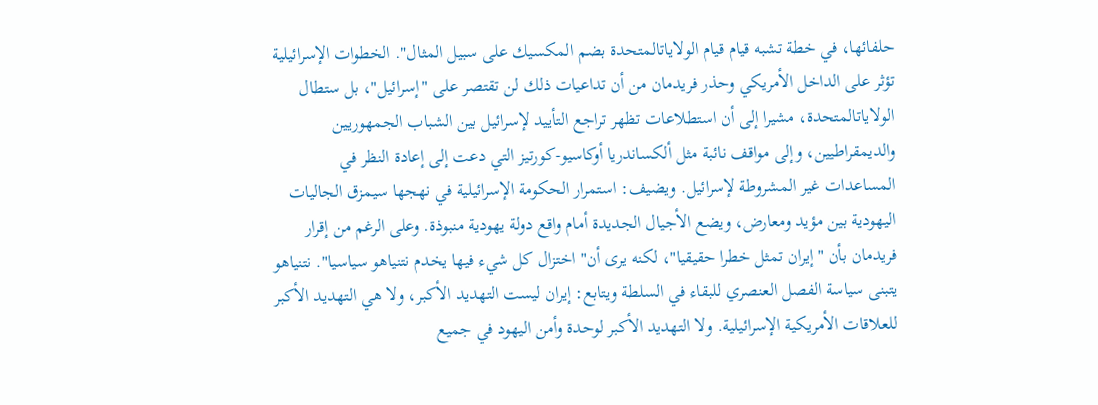حلفائها، في خطة تشبه قيام قيام الولاياتالمتحدة بضم المكسيك على سبيل المثال". الخطوات الإسرائيلية تؤثر على الداخل الأمريكي وحذر فريدمان من أن تداعيات ذلك لن تقتصر على "إسرائيل"، بل ستطال الولاياتالمتحدة، مشيرا إلى أن استطلاعات تظهر تراجع التأييد لإسرائيل بين الشباب الجمهوريين والديمقراطيين، وإلى مواقف نائبة مثل ألكساندريا أوكاسيو-كورتيز التي دعت إلى إعادة النظر في المساعدات غير المشروطة لإسرائيل. ويضيف: استمرار الحكومة الإسرائيلية في نهجها سيمزق الجاليات اليهودية بين مؤيد ومعارض، ويضع الأجيال الجديدة أمام واقع دولة يهودية منبوذة. وعلى الرغم من إقرار فريدمان بأن "إيران تمثل خطرا حقيقيا"، لكنه يرى أن" اختزال كل شيء فيها يخدم نتنياهو سياسيا". نتنياهو يتبنى سياسة الفصل العنصري للبقاء في السلطة ويتابع: إيران ليست التهديد الأكبر، ولا هي التهديد الأكبر للعلاقات الأمريكية الإسرائيلية. ولا التهديد الأكبر لوحدة وأمن اليهود في جميع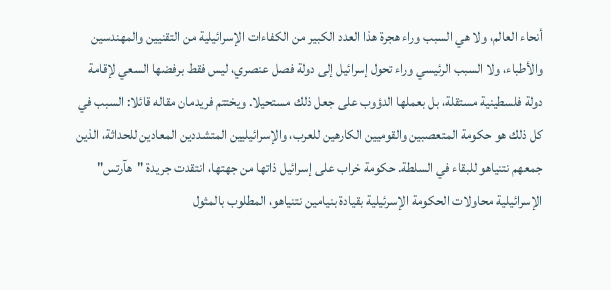أنحاء العالم، ولا هي السبب وراء هجرة هذا العدد الكبير من الكفاءات الإسرائيلية من التقنيين والمهندسين والأطباء، ولا السبب الرئيسي وراء تحول إسرائيل إلى دولة فصل عنصري، ليس فقط برفضها السعي لإقامة دولة فلسطينية مستقلة، بل بعملها الدؤوب على جعل ذلك مستحيلا. ويختتم فريدمان مقاله قائلا: السبب في كل ذلك هو حكومة المتعصبين والقوميين الكارهين للعرب، والإسرائيليين المتشددين المعادين للحداثة، الذين جمعهم نتنياهو للبقاء في السلطة. حكومة خراب على إسرائيل ذاتها من جهتها، انتقدت جريدة "هآرتس" الإسرائيلية محاولات الحكومة الإسرئيلية بقيادة بنيامين نتنياهو، المطلوب بالمثول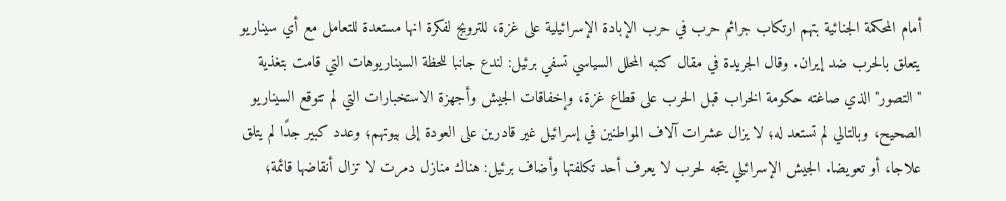أمام المحكمة الجنائية بتهم ارتكاب جرائم حرب في حرب الإبادة الإسرائيلية على غزة، للترويج لفكرة انها مستعدة للتعامل مع أي سيناريو يتعلق بالحرب ضد إيران. وقال الجريدة في مقال كتبه المحلل السياسي تسفي برئيل: لندع جانبا للحظة السيناريوهات التي قامت بتغذية "التصور" الذي صاغته حكومة الخراب قبل الحرب على قطاع غزة، وإخفاقات الجيش وأجهزة الاستخبارات التي لم تتوقع السيناريو الصحيح، وبالتالي لم تستعد له؛ لا يزال عشرات آلاف المواطنين في إسرائيل غير قادرين على العودة إلى بيوتهم؛ وعدد كبير جدًا لم يتلق علاجا، أو تعويضا. الجيش الإسرائيلي يتجه لحرب لا يعرف أحد تكلفتها وأضاف برئيل: هناك منازل دمرت لا تزال أنقاضها قائمة؛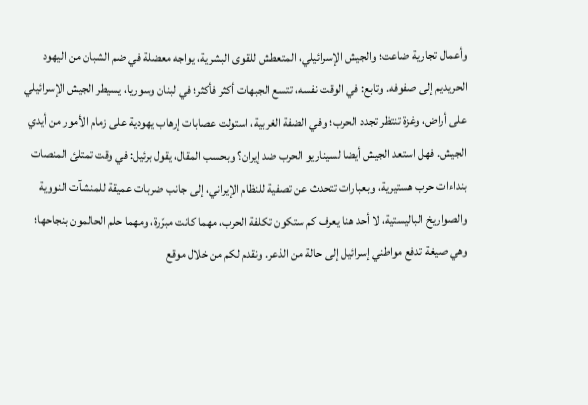وأعمال تجارية ضاعت؛ والجيش الإسرائيلي، المتعطش للقوى البشرية، يواجه معضلة في ضم الشبان من اليهود الحريديم إلى صفوفه. وتابع: في الوقت نفسه، تتسع الجبهات أكثر فأكثر؛ في لبنان وسوريا، يسيطر الجيش الإسرائيلي على أراض، وغزة تنتظر تجدد الحرب؛ وفي الضفة الغربية، استولت عصابات إرهاب يهودية على زمام الأمور من أيدي الجيش. فهل استعد الجيش أيضا لسيناريو الحرب ضد إيران؟ وبحسب المقال، يقول برئيل: في وقت تمتلئ المنصات بنداءات حرب هستيرية، وبعبارات تتحدث عن تصفية للنظام الإيراني، إلى جانب ضربات عميقة للمنشآت النووية والصواريخ الباليستية، لا أحد هنا يعرف كم ستكون تكلفة الحرب، مهما كانت مبرّرة، ومهما حلم الحالمون بنجاحها؛ وهي صيغة تدفع مواطني إسرائيل إلى حالة من الذعر. ونقدم لكم من خلال موقع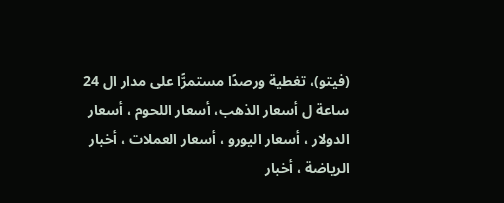(فيتو)، تغطية ورصدًا مستمرًّا على مدار ال 24 ساعة ل أسعار الذهب، أسعار اللحوم ، أسعار الدولار ، أسعار اليورو ، أسعار العملات ، أخبار الرياضة ، أخبار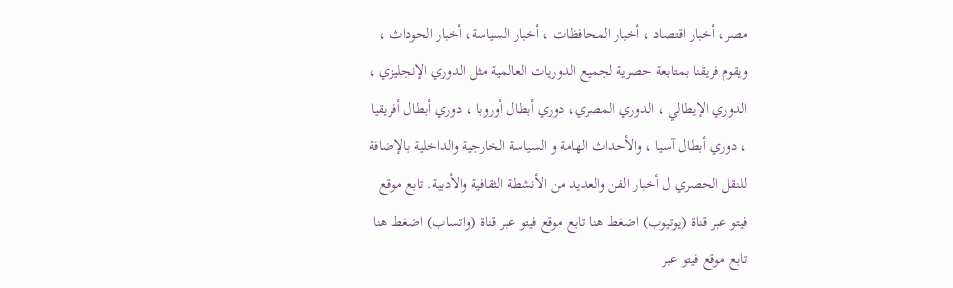مصر، أخبار اقتصاد ، أخبار المحافظات ، أخبار السياسة، أخبار الحوداث ، ويقوم فريقنا بمتابعة حصرية لجميع الدوريات العالمية مثل الدوري الإنجليزي ، الدوري الإيطالي ، الدوري المصري، دوري أبطال أوروبا ، دوري أبطال أفريقيا ، دوري أبطال آسيا ، والأحداث الهامة و السياسة الخارجية والداخلية بالإضافة للنقل الحصري ل أخبار الفن والعديد من الأنشطة الثقافية والأدبية. تابع موقع فيتو عبر قناة (يوتيوب) اضغط هنا تابع موقع فيتو عبر قناة (واتساب) اضغط هنا تابع موقع فيتو عبر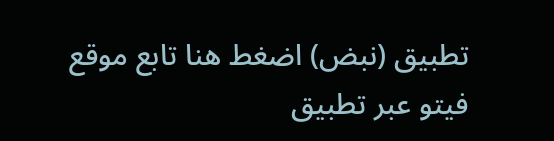تطبيق (نبض) اضغط هنا تابع موقع فيتو عبر تطبيق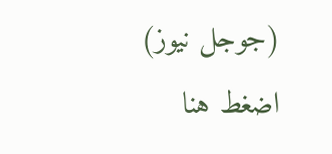(جوجل نيوز) اضغط هنا